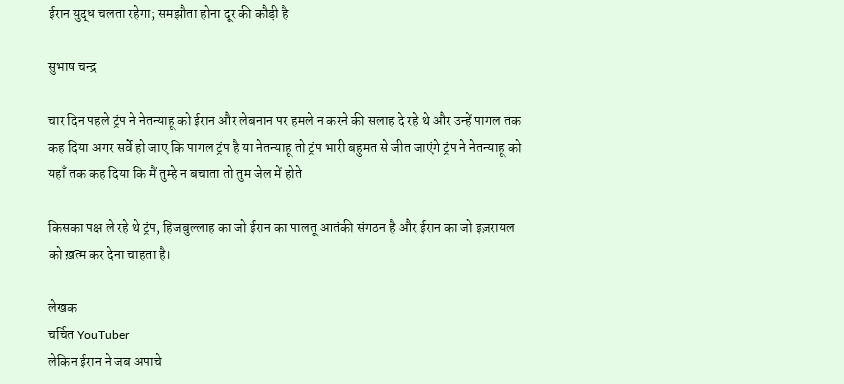ईरान युद्ध चलता रहेगा; समझौता होना दूर की कौड़ी है

सुभाष चन्द्र

चार दिन पहले ट्रंप ने नेतन्याहू को ईरान और लेबनान पर हमले न करने की सलाह दे रहे थे और उन्हें पागल तक कह दिया अगर सर्वे हो जाए कि पागल ट्रंप है या नेतन्याहू तो ट्रंप भारी बहुमत से जीत जाएंगे ट्रंप ने नेतन्याहू को यहाँ तक कह दिया कि मैं तुम्हे न बचाता तो तुम जेल में होते

किसका पक्ष ले रहे थे ट्रंप, हिजबुल्लाह का जो ईरान का पालतू आतंकी संगठन है और ईरान का जो इज़रायल को ख़त्म कर देना चाहता है।

लेखक
चर्चित YouTuber
लेकिन ईरान ने जब अपाचे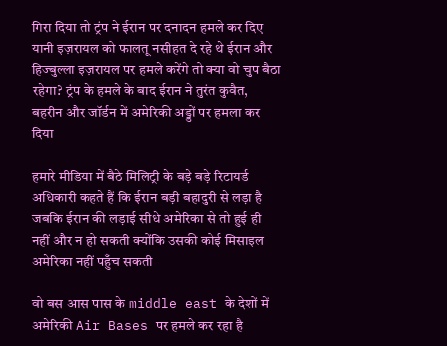गिरा दिया तो ट्रंप ने ईरान पर दनादन हमले कर दिए यानी इज़रायल को फालतू नसीहत दे रहे थे ईरान और हिज्बुल्ला इज़रायल पर हमले करेंगे तो क्या वो चुप बैठा रहेगा? ट्रंप के हमले के बाद ईरान ने तुरंत कुवैत, बहरीन और जॉर्डन में अमेरिकी अड्डों पर हमला कर दिया

हमारे मीडिया में बैठे मिलिट्री के बड़े बड़े रिटायर्ड अधिकारी कहते हैं कि ईरान बड़ी बहादुरी से लड़ा है जबकि ईरान की लड़ाई सीधे अमेरिका से तो हुई ही नहीं और न हो सकती क्योंकि उसकी कोई मिसाइल अमेरिका नहीं पहुँच सकती

वो बस आस पास के middle east के देशों में अमेरिकी Air Bases पर हमले कर रहा है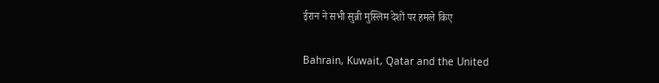ईरान ने सभी सुन्नी मुस्लिम देशों पर हमले किए

Bahrain, Kuwait, Qatar and the United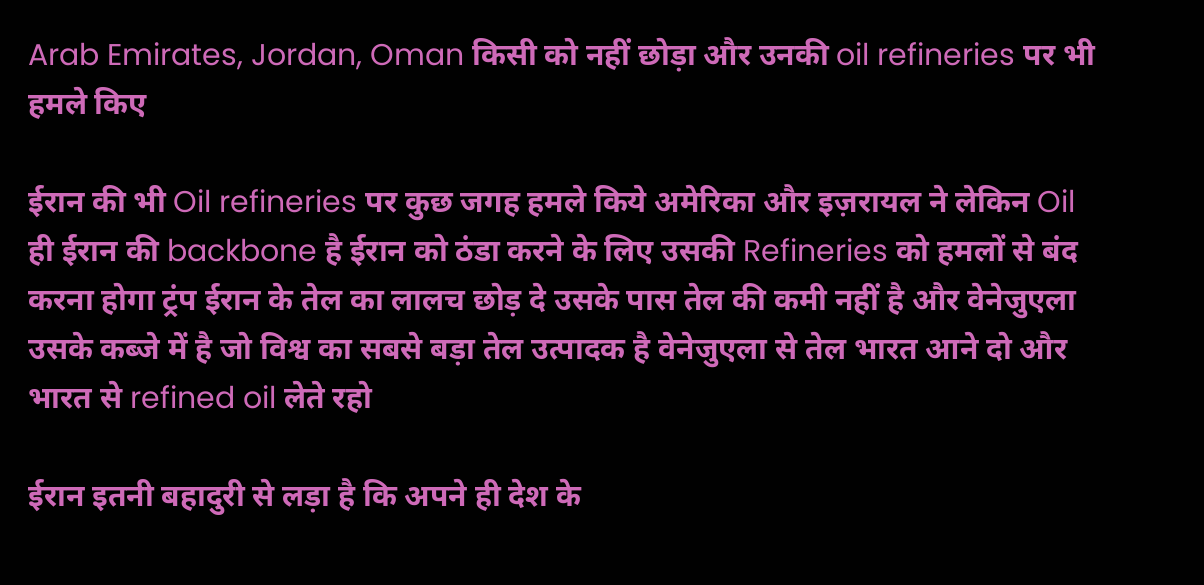Arab Emirates, Jordan, Oman किसी को नहीं छोड़ा और उनकी oil refineries पर भी हमले किए

ईरान की भी Oil refineries पर कुछ जगह हमले किये अमेरिका और इज़रायल ने लेकिन Oil ही ईरान की backbone है ईरान को ठंडा करने के लिए उसकी Refineries को हमलों से बंद करना होगा ट्रंप ईरान के तेल का लालच छोड़ दे उसके पास तेल की कमी नहीं है और वेनेजुएला उसके कब्जे में है जो विश्व का सबसे बड़ा तेल उत्पादक है वेनेजुएला से तेल भारत आने दो और भारत से refined oil लेते रहो

ईरान इतनी बहादुरी से लड़ा है कि अपने ही देश के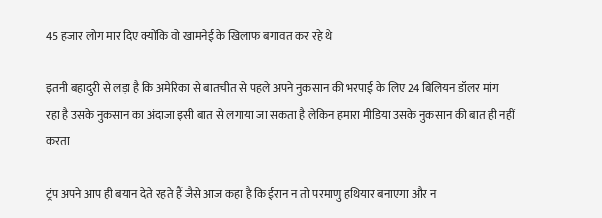45 हजार लोग मार दिए क्योंकि वो खामनेई के खिलाफ बगावत कर रहे थे

इतनी बहादुरी से लड़ा है कि अमेरिका से बातचीत से पहले अपने नुकसान की भरपाई के लिए 24 बिलियन डॉलर मांग रहा है उसके नुकसान का अंदाजा इसी बात से लगाया जा सकता है लेकिन हमारा मीडिया उसके नुकसान की बात ही नहीं करता

ट्रंप अपने आप ही बयान देते रहते हैं जैसे आज कहा है कि ईरान न तो परमाणु हथियार बनाएगा और न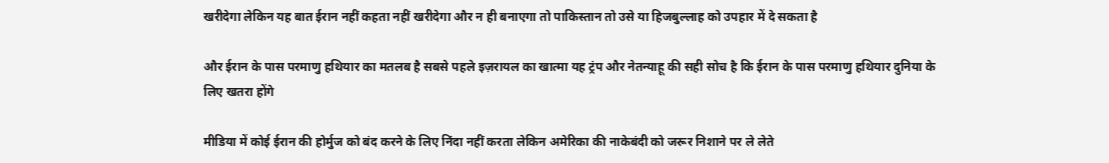खरीदेगा लेकिन यह बात ईरान नहीं कहता नहीं खरीदेगा और न ही बनाएगा तो पाकिस्तान तो उसे या हिजबुल्लाह को उपहार में दे सकता है

और ईरान के पास परमाणु हथियार का मतलब है सबसे पहले इज़रायल का खात्मा यह ट्रंप और नेतन्याहू की सही सोच है कि ईरान के पास परमाणु हथियार दुनिया के लिए खतरा होंगे

मीडिया में कोई ईरान की होर्मुज को बंद करने के लिए निंदा नहीं करता लेकिन अमेरिका की नाकेबंदी को जरूर निशाने पर ले लेते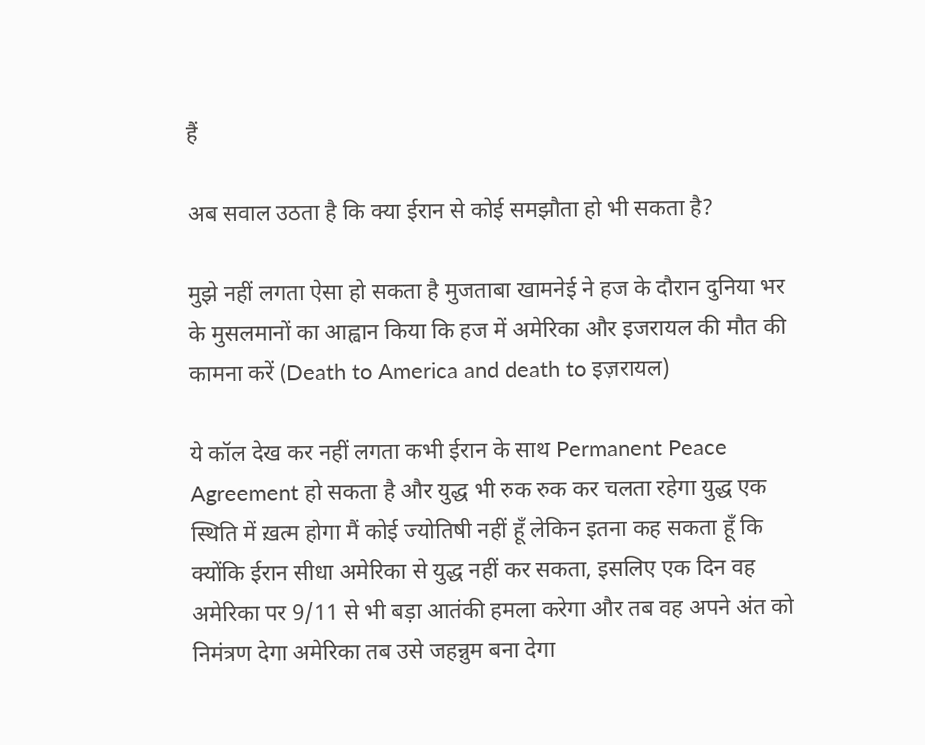हैं

अब सवाल उठता है कि क्या ईरान से कोई समझौता हो भी सकता है?

मुझे नहीं लगता ऐसा हो सकता है मुजताबा खामनेई ने हज के दौरान दुनिया भर के मुसलमानों का आह्वान किया कि हज में अमेरिका और इजरायल की मौत की कामना करें (Death to America and death to इज़रायल)

ये कॉल देख कर नहीं लगता कभी ईरान के साथ Permanent Peace Agreement हो सकता है और युद्ध भी रुक रुक कर चलता रहेगा युद्ध एक स्थिति में ख़त्म होगा मैं कोई ज्योतिषी नहीं हूँ लेकिन इतना कह सकता हूँ कि क्योंकि ईरान सीधा अमेरिका से युद्ध नहीं कर सकता, इसलिए एक दिन वह अमेरिका पर 9/11 से भी बड़ा आतंकी हमला करेगा और तब वह अपने अंत को निमंत्रण देगा अमेरिका तब उसे जहन्नुम बना देगा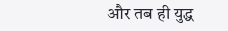और तब ही युद्ध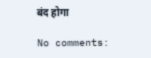बंद होगा

No comments: